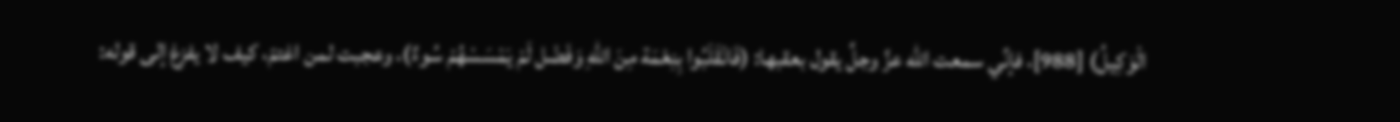الْوَكِيلُ) [988]، فإنِّي سمعت الله عزَّ وجلَّ يقول بعقبها: (فَانْقَلَبُوا بِنِعْمَة مِنَ اللهِ وَفَضْل لَمْ يَمْسَسْهُمْ سُوءٌ)، وعجبت لمن اغتمّ، كيف لا يفزغ إلى قوله: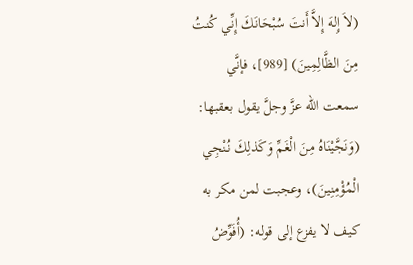(لاَ إِلهَ إِلاَّ أَنتَ سُبْحَانَكَ إِنِّي كُنتُ مِنَ الظَّالِمِينَ) [989]، فإنَّي سمعت الله عزَّ وجلَّ يقول بعقبها: (وَنَجَّيْنَاهُ مِنَ الْغَمِّ وَكَذلِكَ نُنْجِي الْمُؤْمِنِينَ)، وعجبت لمن مكر به كيف لا يفزع إلى قوله: (أُفَوِّضُ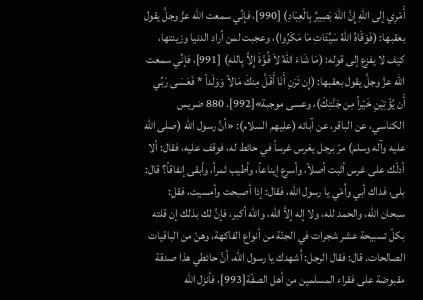أَمْرِي إلى اللهِ إِنَّ اللهَ بَصِيرٌ بِالْعِبَادِ) [990]، فإنِّي سمعت الله عزَّ وجلَّ يقول بعقبها: (فَوَقَاهُ اللهُ سَيِّئَاتِ مَا مَكَرُوا)، وعجبت لمن أراد الدنيا وزينتها، كيف لا يفزع إلى قوله: (مَا شَاءَ اللهُ لاَ قُوَّةَ إِلاَّ بِاللهِ) [991]، فإنِّي سمعت الله عزَّ وجلَّ يقول بعقبها: (إِن تَرَنِ أَنَا أَقَلَّ مِنكَ مَالاً وَوَلَداً * فَعَسَى رَبِّي أَن يُؤْتِيَنِ خَيْراً مِن جَنَّتِكَ)، وعسى موجبة»[992]. 880 ضريس الكناسي، عن الباقر، عن آبائه (عليهم السلام): «أنَّ رسول الله (صلى الله عليه وآله وسلم) مرّ برجل يغرس غرساً في حائط له، فوقف عليه، فقال: ألا أدلّك على غرس أثبت أصلاً، وأسرع إيناعاً، وأطيب ثمراً، وأبقى إنفاقاً؟ قال: بلى، فداك أبي واُمّي يا رسول الله، فقال: إذا أصبحت وأمسيت، فقل: سبحان الله، والحمد لله، ولا إله إلاَّ الله، والله أكبر، فإنَّ لك بذلك إن قلته بكلّ تسبيحة عشر شجرات في الجنّة من أنواع الفاكهة، وهنّ من الباقيات الصالحات. قال: فقال الرجل: اُشهدك يا رسول الله، أنَّ حائطي هذا صدقة مقبوضة على فقراء المسلمين من أهل الصفّة[993]، فأنزل الله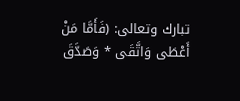تبارك وتعالى: (فَأَمَّا مَنْ أَعْطَى وَاتَّقَى * وَصَدَّقَ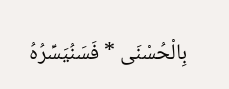بِالْحُسْنَى * فَسَنُيَسِّرُهُ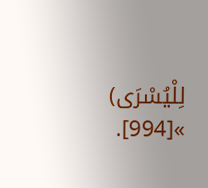لِلْيُسْرَى) »[994].